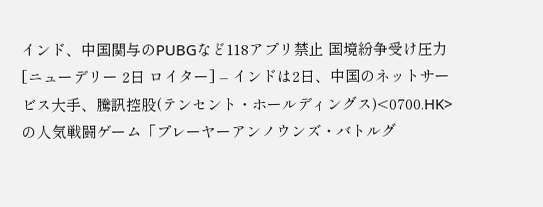インド、中国関与のPUBGなど118アプリ禁止 国境紛争受け圧力
[ニューデリー 2日 ロイター] – インドは2日、中国のネットサービス大手、騰訊控股(テンセント・ホールディングス)<0700.HK>の人気戦闘ゲーム「プレーヤーアンノウンズ・バトルグ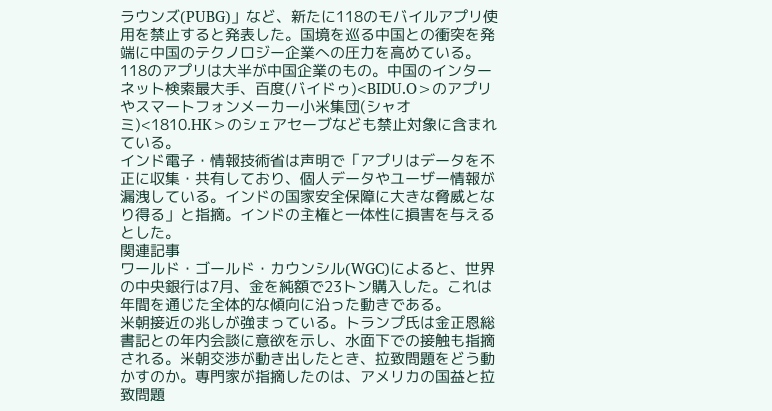ラウンズ(PUBG)」など、新たに118のモバイルアプリ使用を禁止すると発表した。国境を巡る中国との衝突を発端に中国のテクノロジー企業への圧力を高めている。
118のアプリは大半が中国企業のもの。中国のインターネット検索最大手、百度(バイドゥ)<BIDU.O>のアプリやスマートフォンメーカー小米集団(シャオミ)<1810.HK>のシェアセーブなども禁止対象に含まれている。
インド電子・情報技術省は声明で「アプリはデータを不正に収集・共有しており、個人データやユーザー情報が漏洩している。インドの国家安全保障に大きな脅威となり得る」と指摘。インドの主権と一体性に損害を与えるとした。
関連記事
ワールド・ゴールド・カウンシル(WGC)によると、世界の中央銀行は7月、金を純額で23トン購入した。これは年間を通じた全体的な傾向に沿った動きである。
米朝接近の兆しが強まっている。トランプ氏は金正恩総書記との年内会談に意欲を示し、水面下での接触も指摘される。米朝交渉が動き出したとき、拉致問題をどう動かすのか。専門家が指摘したのは、アメリカの国益と拉致問題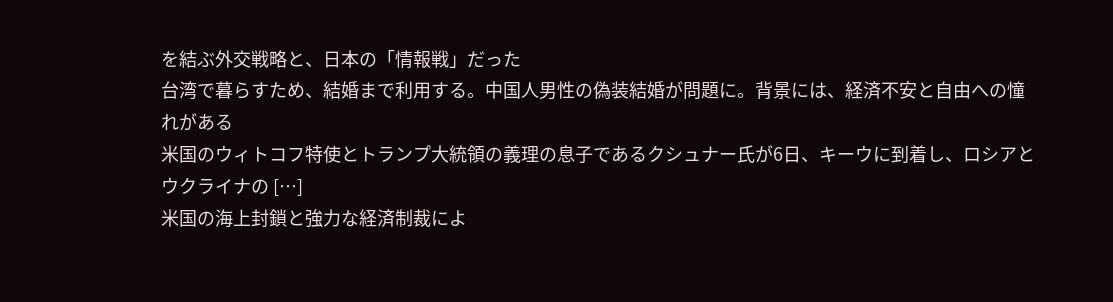を結ぶ外交戦略と、日本の「情報戦」だった
台湾で暮らすため、結婚まで利用する。中国人男性の偽装結婚が問題に。背景には、経済不安と自由への憧れがある
米国のウィトコフ特使とトランプ大統領の義理の息子であるクシュナー氏が6日、キーウに到着し、ロシアとウクライナの […]
米国の海上封鎖と強力な経済制裁によ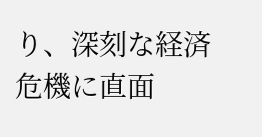り、深刻な経済危機に直面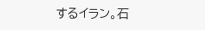するイラン。石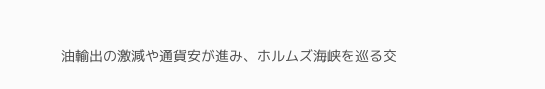油輸出の激減や通貨安が進み、ホルムズ海峡を巡る交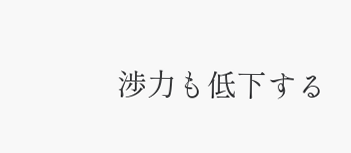渉力も低下する